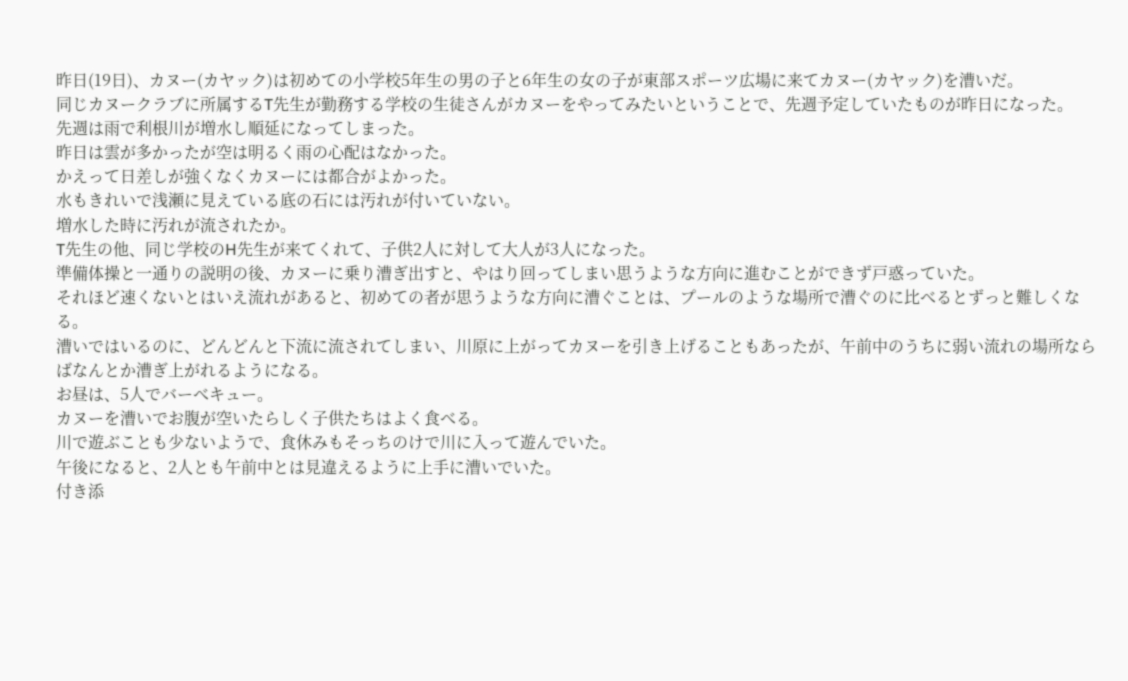昨日(19日)、カヌー(カヤック)は初めての小学校5年生の男の子と6年生の女の子が東部スポーツ広場に来てカヌー(カヤック)を漕いだ。
同じカヌークラブに所属するT先生が勤務する学校の生徒さんがカヌーをやってみたいということで、先週予定していたものが昨日になった。
先週は雨で利根川が増水し順延になってしまった。
昨日は雲が多かったが空は明るく雨の心配はなかった。
かえって日差しが強くなくカヌーには都合がよかった。
水もきれいで浅瀬に見えている底の石には汚れが付いていない。
増水した時に汚れが流されたか。
T先生の他、同じ学校のH先生が来てくれて、子供2人に対して大人が3人になった。
準備体操と一通りの説明の後、カヌーに乗り漕ぎ出すと、やはり回ってしまい思うような方向に進むことができず戸惑っていた。
それほど速くないとはいえ流れがあると、初めての者が思うような方向に漕ぐことは、プールのような場所で漕ぐのに比べるとずっと難しくなる。
漕いではいるのに、どんどんと下流に流されてしまい、川原に上がってカヌーを引き上げることもあったが、午前中のうちに弱い流れの場所ならばなんとか漕ぎ上がれるようになる。
お昼は、5人でバーべキュー。
カヌーを漕いでお腹が空いたらしく子供たちはよく食べる。
川で遊ぶことも少ないようで、食休みもそっちのけで川に入って遊んでいた。
午後になると、2人とも午前中とは見違えるように上手に漕いでいた。
付き添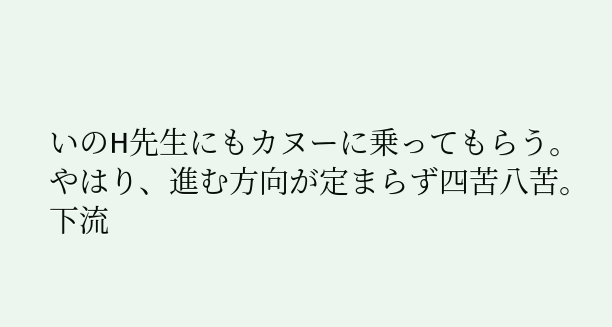いのH先生にもカヌーに乗ってもらう。
やはり、進む方向が定まらず四苦八苦。
下流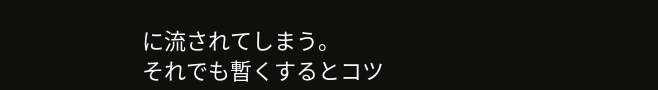に流されてしまう。
それでも暫くするとコツ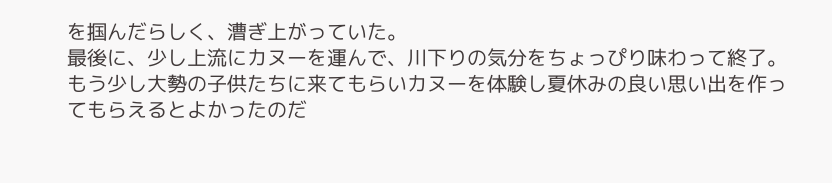を掴んだらしく、漕ぎ上がっていた。
最後に、少し上流にカヌーを運んで、川下りの気分をちょっぴり味わって終了。
もう少し大勢の子供たちに来てもらいカヌーを体験し夏休みの良い思い出を作ってもらえるとよかったのだ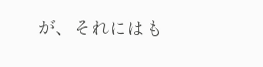が、それにはも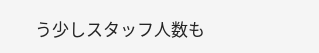う少しスタッフ人数も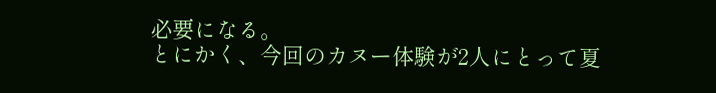必要になる。
とにかく、今回のカヌー体験が2人にとって夏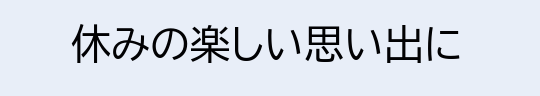休みの楽しい思い出に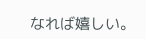なれば嬉しい。